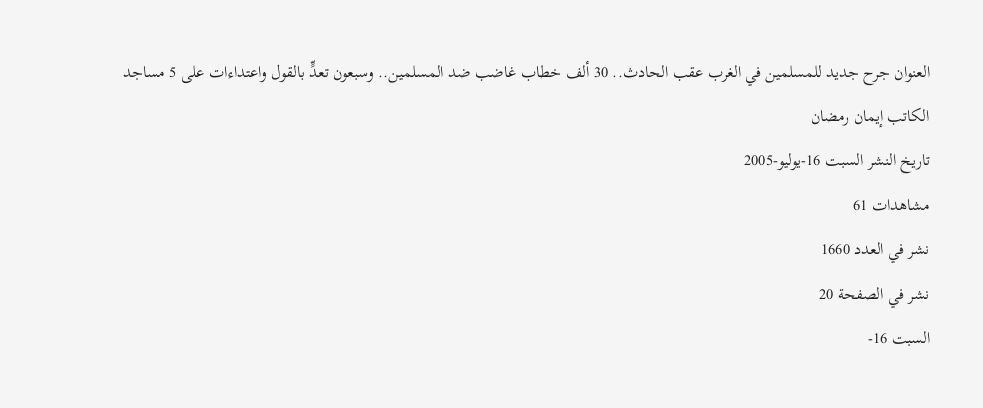العنوان جرح جديد للمسلمين في الغرب عقب الحادث.. 30 ألف خطاب غاضب ضد المسلمين.. وسبعون تعدٍّ بالقول واعتداءات على 5 مساجد
الكاتب إيمان رمضان
تاريخ النشر السبت 16-يوليو-2005
مشاهدات 61
نشر في العدد 1660
نشر في الصفحة 20
السبت 16-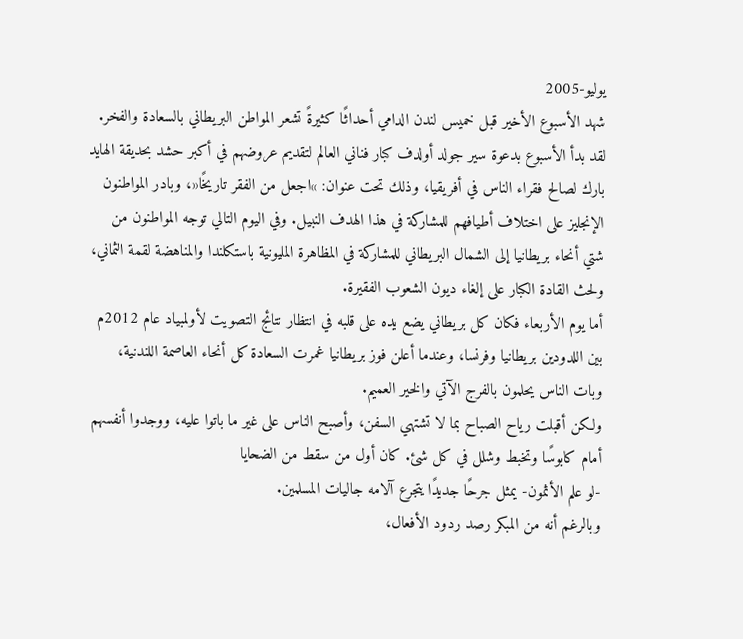يوليو-2005
شهد الأسبوع الأخير قبل خميس لندن الدامي أحداثًا كثيرةً تشعر المواطن البريطاني بالسعادة والفخر. لقد بدأ الأسبوع بدعوة سير جولد أولدف كبار فناني العالم لتقديم عروضهم في أكبر حشد بحديقة الهايد بارك لصالح فقراء الناس في أفريقيا، وذلك تحت عنوان: »اجعل من الفقر تاريخًا«، وبادر المواطنون الإنجليز على اختلاف أطيافهم للمشاركة في هذا الهدف النبيل. وفي اليوم التالي توجه المواطنون من شتي أنحاء بريطانيا إلى الشمال البريطاني للمشاركة في المظاهرة المليونية باستكلندا والمناهضة لقمة الثماني، ولحث القادة الكبار على إلغاء ديون الشعوب الفقيرة.
أما يوم الأربعاء فكان كل بريطاني يضع يده على قلبه في انتظار نتائج التصويت لأولمبياد عام 2012م بين اللدودين بريطانيا وفرنسا، وعندما أعلن فوز بريطانيا غمرت السعادة كل أنحاء العاصمة اللندنية، وبات الناس يحلمون بالفرج الآتي والخير العميم.
ولكن أقبلت رياح الصباح بما لا تشتهي السفن، وأصبح الناس على غير ما باتوا عليه، ووجدوا أنفسهم أمام كابوسًا وتخبط وشلل في كل شئ. كان أول من سقط من الضحايا
-لو علم الأثمون- يمثل جرحًا جديدًا يتجرع آلامه جاليات المسلمين.
وبالرغم أنه من المبكر رصد ردود الأفعال،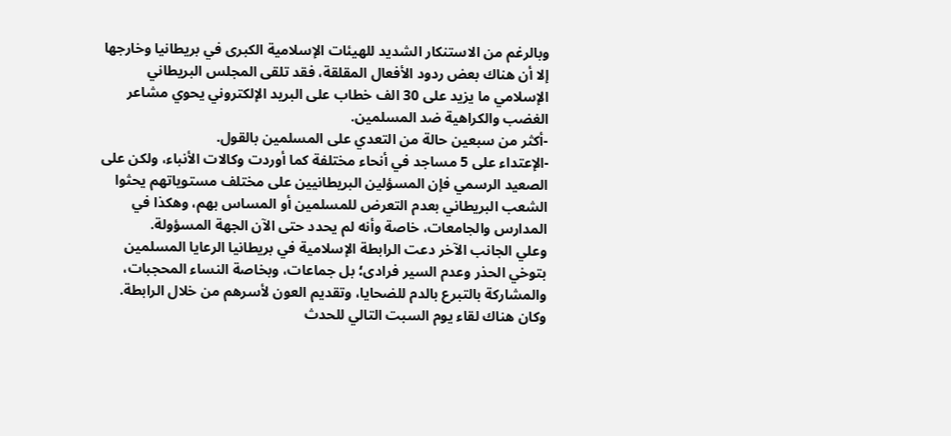وبالرغم من الاستنكار الشديد للهيئات الإسلامية الكبرى في بريطانيا وخارجها إلا أن هناك بعض ردود الأفعال المقلقة، فقد تلقى المجلس البريطاني الإسلامي ما يزيد على 30 الف خطاب على البريد الإلكتروني يحوي مشاعر الغضب والكراهية ضد المسلمين.
-أكثر من سبعين حالة من التعدي على المسلمين بالقول.
-الإعتداء على 5 مساجد في أنحاء مختلفة كما أوردت وكالات الأنباء، ولكن على الصعيد الرسمي فإن المسؤلين البريطانيين على مختلف مستوياتهم يحثوا الشعب البريطاني بعدم التعرض للمسلمين أو المساس بهم، وهكذا في المدارس والجامعات، خاصة وأنه لم يحدد حتى الآن الجهة المسؤولة.
وعلي الجانب الآخر دعت الرابطة الإسلامية في بريطانيا الرعايا المسلمين بتوخي الحذر وعدم السير فرادى؛ بل جماعات، وبخاصة النساء المحجبات، والمشاركة بالتبرع بالدم للضحايا، وتقديم العون لأسرهم من خلال الرابطة.
وكان هناك لقاء يوم السبت التالي للحدث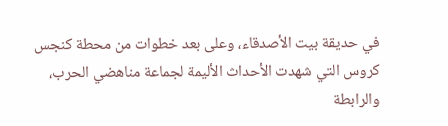في حديقة بيت الأصدقاء، وعلى بعد خطوات من محطة كنجس كروس التي شهدت الأحداث الأليمة لجماعة مناهضي الحرب، والرابطة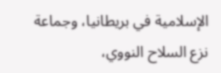الإسلامية في بريطانيا، وجماعة نزع السلاح النووي،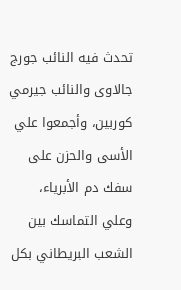تحدث فيه النائب جورج جالاوى والنائب جيرمي كوربين، وأجمعوا علي الأسى والحزن على سفك دم الأبرياء، وعلي التماسك بين الشعب البريطاني بكل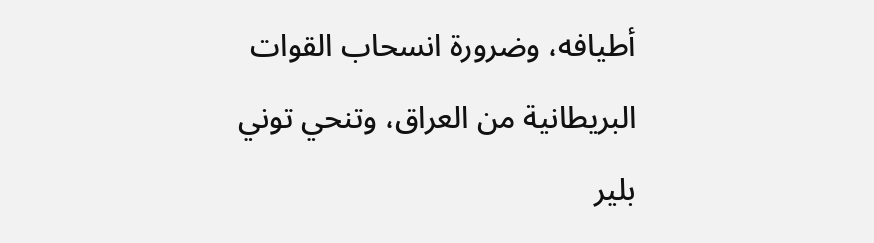أطيافه، وضرورة انسحاب القوات البريطانية من العراق، وتنحي توني بلير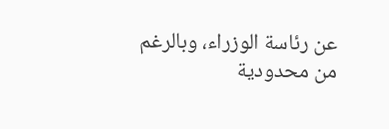عن رئاسة الوزراء، وبالرغم من محدودية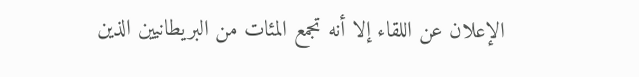الإعلان عن اللقاء إلا أنه تجمع المئات من البريطانيين الذين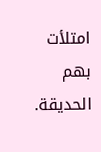امتلأت بهم الحديقة.